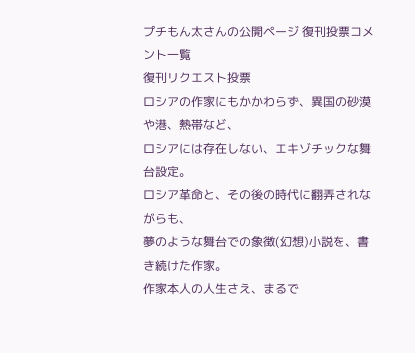プチもん太さんの公開ページ 復刊投票コメント一覧
復刊リクエスト投票
ロシアの作家にもかかわらず、異国の砂漠や港、熱帯など、
ロシアには存在しない、エキゾチックな舞台設定。
ロシア革命と、その後の時代に翻弄されながらも、
夢のような舞台での象徴(幻想)小説を、書き続けた作家。
作家本人の人生さえ、まるで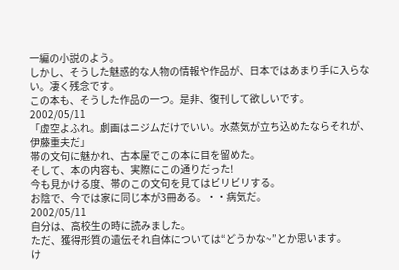一編の小説のよう。
しかし、そうした魅惑的な人物の情報や作品が、日本ではあまり手に入らない。凄く残念です。
この本も、そうした作品の一つ。是非、復刊して欲しいです。
2002/05/11
「虚空よふれ。劇画はニジムだけでいい。水蒸気が立ち込めたならそれが、伊藤重夫だ」
帯の文句に魅かれ、古本屋でこの本に目を留めた。
そして、本の内容も、実際にこの通りだった!
今も見かける度、帯のこの文句を見てはビリビリする。
お陰で、今では家に同じ本が3冊ある。・・病気だ。
2002/05/11
自分は、高校生の時に読みました。
ただ、獲得形質の遺伝それ自体については“どうかな~”とか思います。
け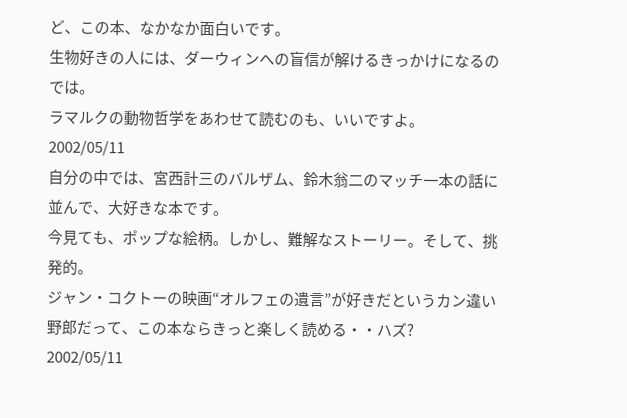ど、この本、なかなか面白いです。
生物好きの人には、ダーウィンへの盲信が解けるきっかけになるのでは。
ラマルクの動物哲学をあわせて読むのも、いいですよ。
2002/05/11
自分の中では、宮西計三のバルザム、鈴木翁二のマッチ一本の話に並んで、大好きな本です。
今見ても、ポップな絵柄。しかし、難解なストーリー。そして、挑発的。
ジャン・コクトーの映画“オルフェの遺言”が好きだというカン違い野郎だって、この本ならきっと楽しく読める・・ハズ?
2002/05/11